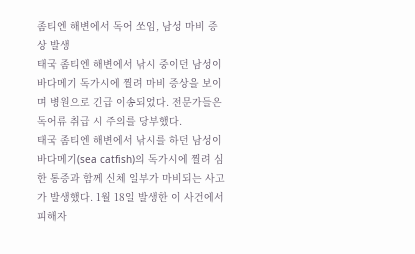좀티엔 해변에서 독어 쏘임, 남성 마비 증상 발생
태국 좀티엔 해변에서 낚시 중이던 남성이 바다메기 독가시에 찔려 마비 증상을 보이며 병원으로 긴급 이송되었다. 전문가들은 독어류 취급 시 주의를 당부했다.
태국 좀티엔 해변에서 낚시를 하던 남성이 바다메기(sea catfish)의 독가시에 찔려 심한 통증과 함께 신체 일부가 마비되는 사고가 발생했다. 1월 18일 발생한 이 사건에서 피해자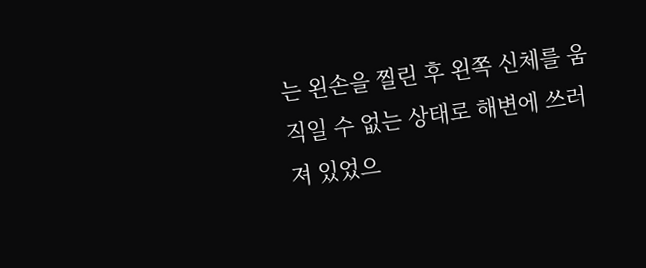는 왼손을 찔린 후 왼쪽 신체를 움직일 수 없는 상태로 해변에 쓰러져 있었으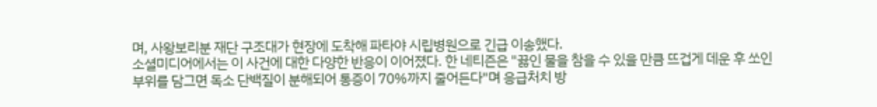며, 사왕보리분 재단 구조대가 현장에 도착해 파타야 시립병원으로 긴급 이송했다.
소셜미디어에서는 이 사건에 대한 다양한 반응이 이어졌다. 한 네티즌은 "끓인 물을 참을 수 있을 만큼 뜨겁게 데운 후 쏘인 부위를 담그면 독소 단백질이 분해되어 통증이 70%까지 줄어든다"며 응급처치 방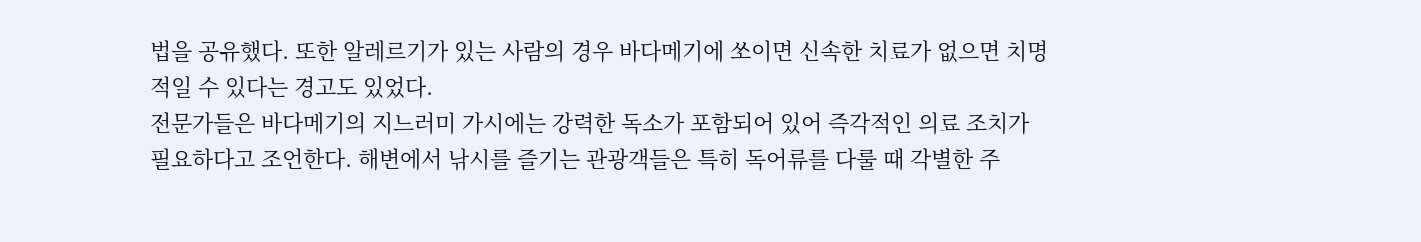법을 공유했다. 또한 알레르기가 있는 사람의 경우 바다메기에 쏘이면 신속한 치료가 없으면 치명적일 수 있다는 경고도 있었다.
전문가들은 바다메기의 지느러미 가시에는 강력한 독소가 포함되어 있어 즉각적인 의료 조치가 필요하다고 조언한다. 해변에서 낚시를 즐기는 관광객들은 특히 독어류를 다룰 때 각별한 주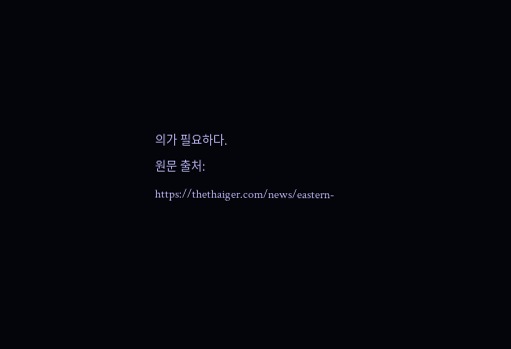의가 필요하다.
원문 출처: https://thethaiger.com/news/eastern-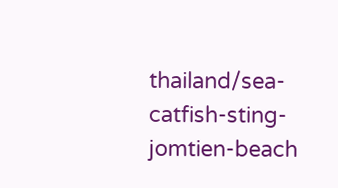thailand/sea-catfish-sting-jomtien-beach